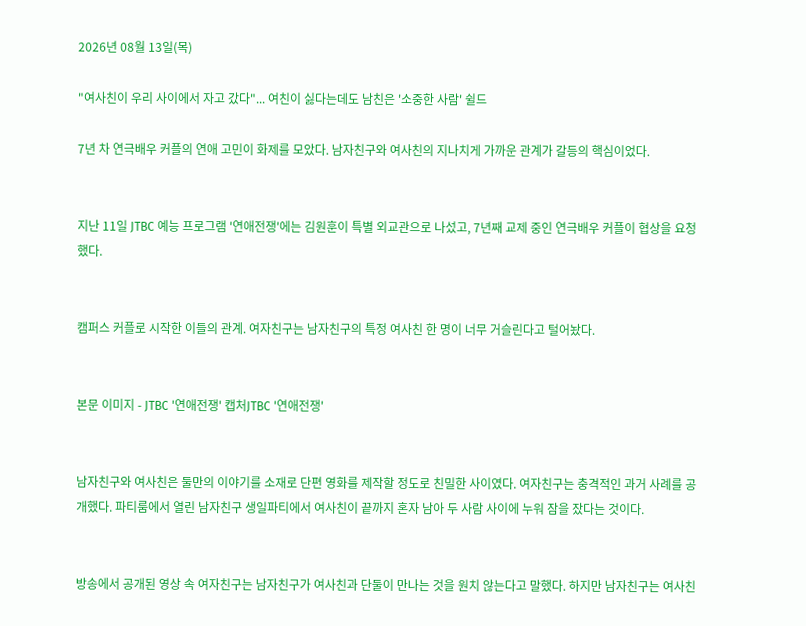2026년 08월 13일(목)

"여사친이 우리 사이에서 자고 갔다"... 여친이 싫다는데도 남친은 '소중한 사람' 쉴드

7년 차 연극배우 커플의 연애 고민이 화제를 모았다. 남자친구와 여사친의 지나치게 가까운 관계가 갈등의 핵심이었다.


지난 11일 JTBC 예능 프로그램 '연애전쟁'에는 김원훈이 특별 외교관으로 나섰고, 7년째 교제 중인 연극배우 커플이 협상을 요청했다.


캠퍼스 커플로 시작한 이들의 관계. 여자친구는 남자친구의 특정 여사친 한 명이 너무 거슬린다고 털어놨다.


본문 이미지 - JTBC '연애전쟁' 캡처JTBC '연애전쟁'


남자친구와 여사친은 둘만의 이야기를 소재로 단편 영화를 제작할 정도로 친밀한 사이였다. 여자친구는 충격적인 과거 사례를 공개했다. 파티룸에서 열린 남자친구 생일파티에서 여사친이 끝까지 혼자 남아 두 사람 사이에 누워 잠을 잤다는 것이다.


방송에서 공개된 영상 속 여자친구는 남자친구가 여사친과 단둘이 만나는 것을 원치 않는다고 말했다. 하지만 남자친구는 여사친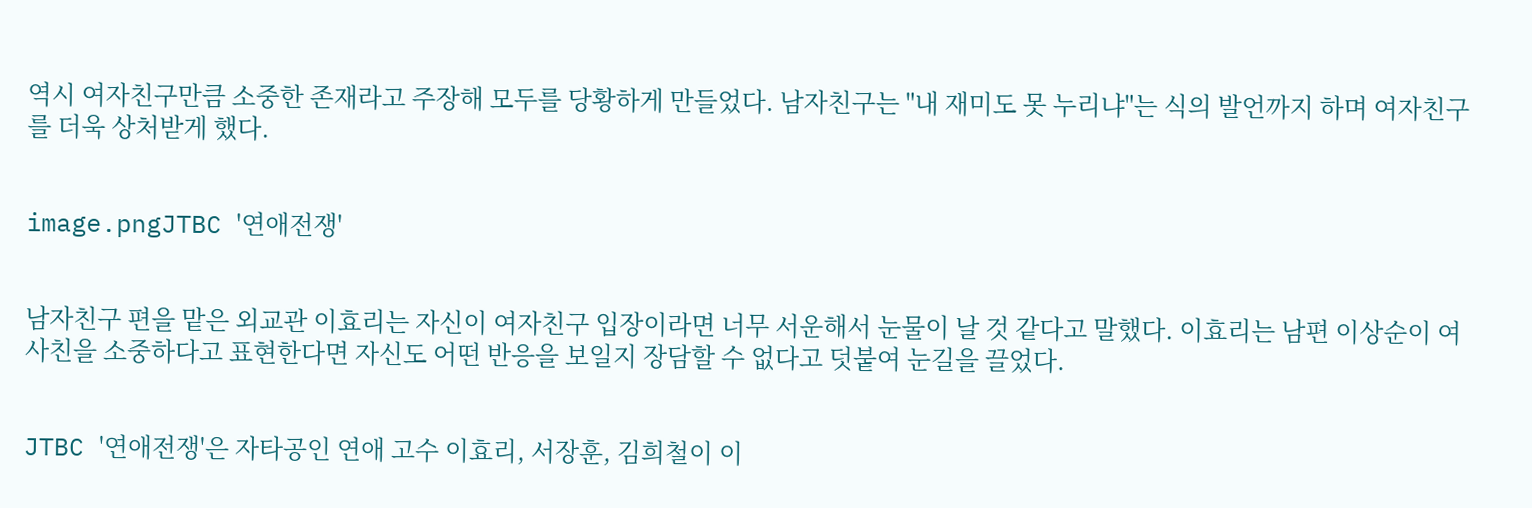역시 여자친구만큼 소중한 존재라고 주장해 모두를 당황하게 만들었다. 남자친구는 "내 재미도 못 누리냐"는 식의 발언까지 하며 여자친구를 더욱 상처받게 했다.


image.pngJTBC '연애전쟁'


남자친구 편을 맡은 외교관 이효리는 자신이 여자친구 입장이라면 너무 서운해서 눈물이 날 것 같다고 말했다. 이효리는 남편 이상순이 여사친을 소중하다고 표현한다면 자신도 어떤 반응을 보일지 장담할 수 없다고 덧붙여 눈길을 끌었다.


JTBC '연애전쟁'은 자타공인 연애 고수 이효리, 서장훈, 김희철이 이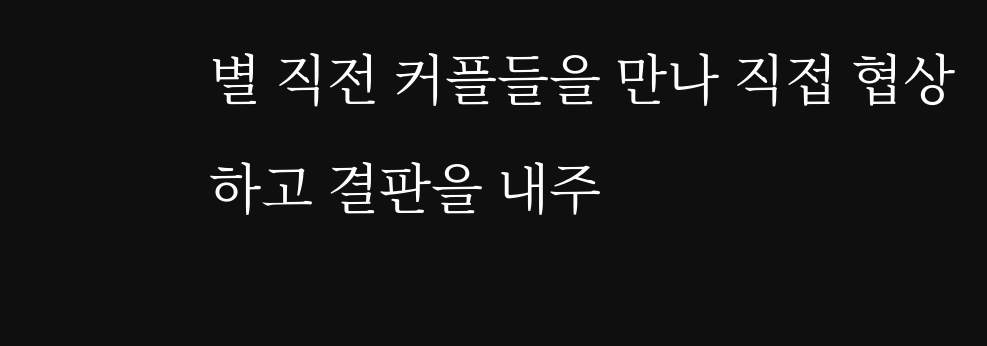별 직전 커플들을 만나 직접 협상하고 결판을 내주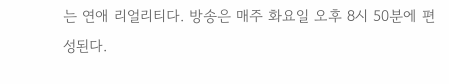는 연애 리얼리티다. 방송은 매주 화요일 오후 8시 50분에 편성된다.